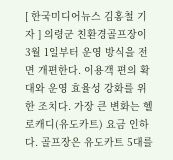[ 한국미디어뉴스 김홍철 기자 ] 의령군 친환경골프장이 3월 1일부터 운영 방식을 전면 개편한다. 이용객 편의 확대와 운영 효율성 강화를 위한 조치다. 가장 큰 변화는 헬로캐디(유도카트) 요금 인하다. 골프장은 유도카트 5대를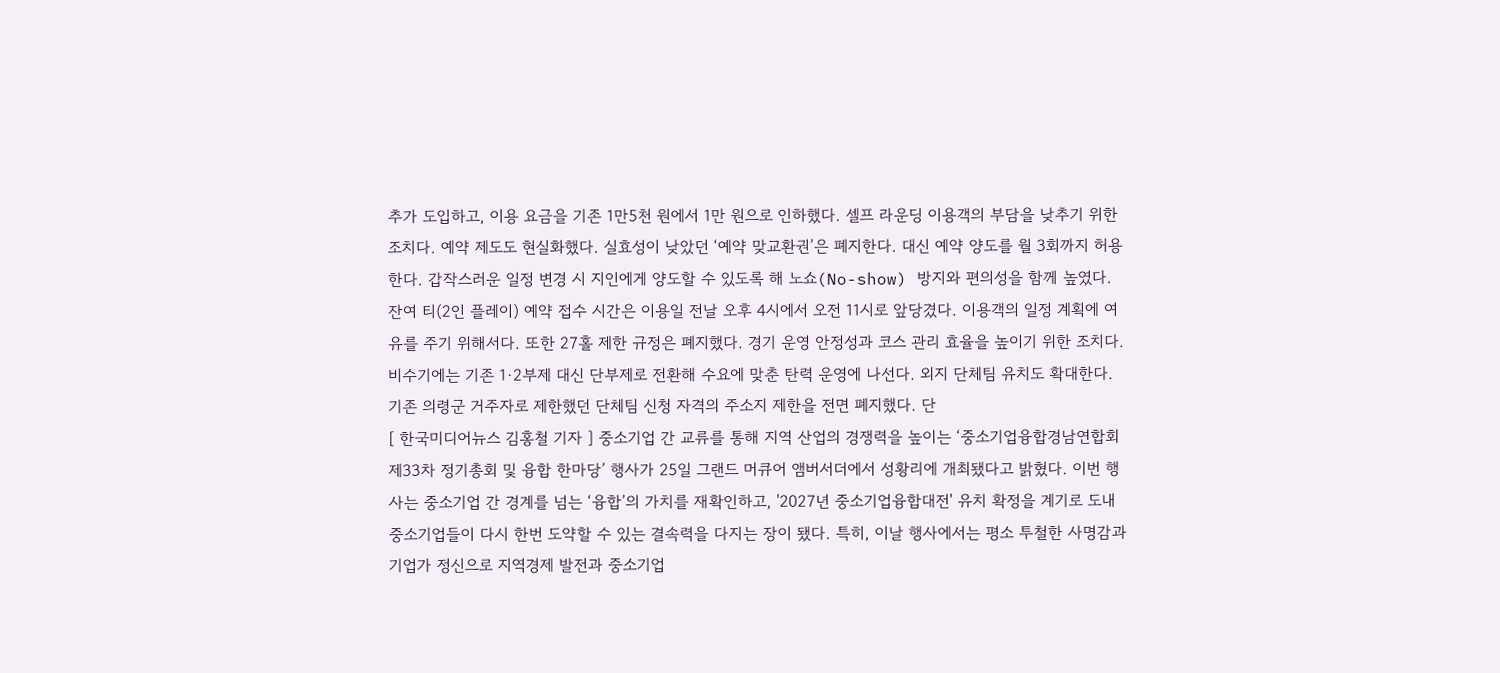추가 도입하고, 이용 요금을 기존 1만5천 원에서 1만 원으로 인하했다. 셀프 라운딩 이용객의 부담을 낮추기 위한 조치다. 예약 제도도 현실화했다. 실효성이 낮았던 ‘예약 맞교환권’은 폐지한다. 대신 예약 양도를 월 3회까지 허용한다. 갑작스러운 일정 변경 시 지인에게 양도할 수 있도록 해 노쇼(No-show) 방지와 편의성을 함께 높였다. 잔여 티(2인 플레이) 예약 접수 시간은 이용일 전날 오후 4시에서 오전 11시로 앞당겼다. 이용객의 일정 계획에 여유를 주기 위해서다. 또한 27홀 제한 규정은 폐지했다. 경기 운영 안정성과 코스 관리 효율을 높이기 위한 조치다. 비수기에는 기존 1·2부제 대신 단부제로 전환해 수요에 맞춘 탄력 운영에 나선다. 외지 단체팀 유치도 확대한다. 기존 의령군 거주자로 제한했던 단체팀 신청 자격의 주소지 제한을 전면 폐지했다. 단
[ 한국미디어뉴스 김홍철 기자 ] 중소기업 간 교류를 통해 지역 산업의 경쟁력을 높이는 ‘중소기업융합경남연합회 제33차 정기총회 및 융합 한마당’ 행사가 25일 그랜드 머큐어 앰버서더에서 성황리에 개최됐다고 밝혔다. 이번 행사는 중소기업 간 경계를 넘는 ‘융합’의 가치를 재확인하고, '2027년 중소기업융합대전' 유치 확정을 계기로 도내 중소기업들이 다시 한번 도약할 수 있는 결속력을 다지는 장이 됐다. 특히, 이날 행사에서는 평소 투철한 사명감과 기업가 정신으로 지역경제 발전과 중소기업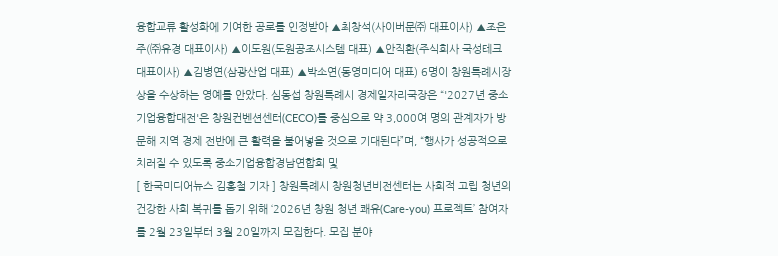융합교류 활성화에 기여한 공로를 인정받아 ▲최창석(사이버문㈜ 대표이사) ▲조은주(㈜유경 대표이사) ▲이도원(도원공조시스템 대표) ▲안직환(주식회사 국성테크 대표이사) ▲김병연(삼광산업 대표) ▲박소연(동영미디어 대표) 6명이 창원특례시장상을 수상하는 영예를 안았다. 심동섭 창원특례시 경제일자리국장은 “'2027년 중소기업융합대전'은 창원컨벤션센터(CECO)를 중심으로 약 3,000여 명의 관계자가 방문해 지역 경제 전반에 큰 활력을 불어넣을 것으로 기대된다”며, “행사가 성공적으로 치러질 수 있도록 중소기업융합경남연합회 및
[ 한국미디어뉴스 김홍철 기자 ] 창원특례시 창원청년비전센터는 사회적 고립 청년의 건강한 사회 복귀를 돕기 위해 ‘2026년 창원 청년 쾌유(Care-you) 프로젝트’ 참여자를 2월 23일부터 3월 20일까지 모집한다. 모집 분야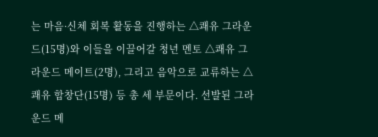는 마음·신체 회복 활동을 진행하는 △쾌유 그라운드(15명)와 이들을 이끌어갈 청년 멘토 △쾌유 그라운드 메이트(2명), 그리고 음악으로 교류하는 △쾌유 합창단(15명) 등 총 세 부문이다. 선발된 그라운드 메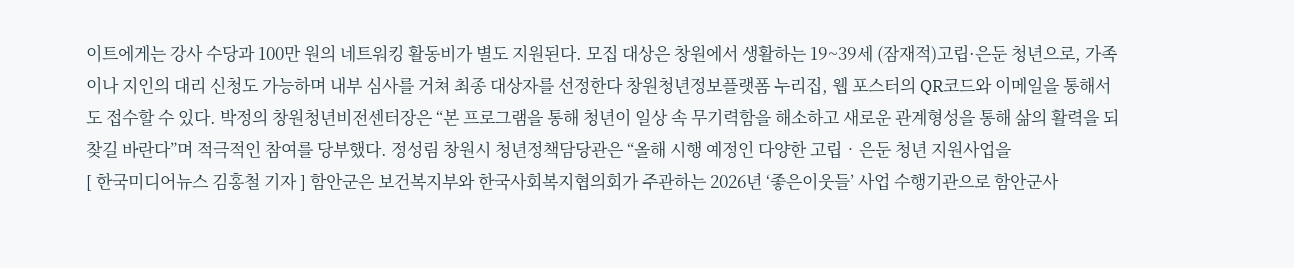이트에게는 강사 수당과 100만 원의 네트워킹 활동비가 별도 지원된다. 모집 대상은 창원에서 생활하는 19~39세 (잠재적)고립·은둔 청년으로, 가족이나 지인의 대리 신청도 가능하며 내부 심사를 거쳐 최종 대상자를 선정한다 창원청년정보플랫폼 누리집, 웹 포스터의 QR코드와 이메일을 통해서도 접수할 수 있다. 박정의 창원청년비전센터장은 “본 프로그램을 통해 청년이 일상 속 무기력함을 해소하고 새로운 관계형성을 통해 삶의 활력을 되찾길 바란다”며 적극적인 참여를 당부했다. 정성림 창원시 청년정책담당관은 “올해 시행 예정인 다양한 고립‧은둔 청년 지원사업을
[ 한국미디어뉴스 김홍철 기자 ] 함안군은 보건복지부와 한국사회복지협의회가 주관하는 2026년 ‘좋은이웃들’ 사업 수행기관으로 함안군사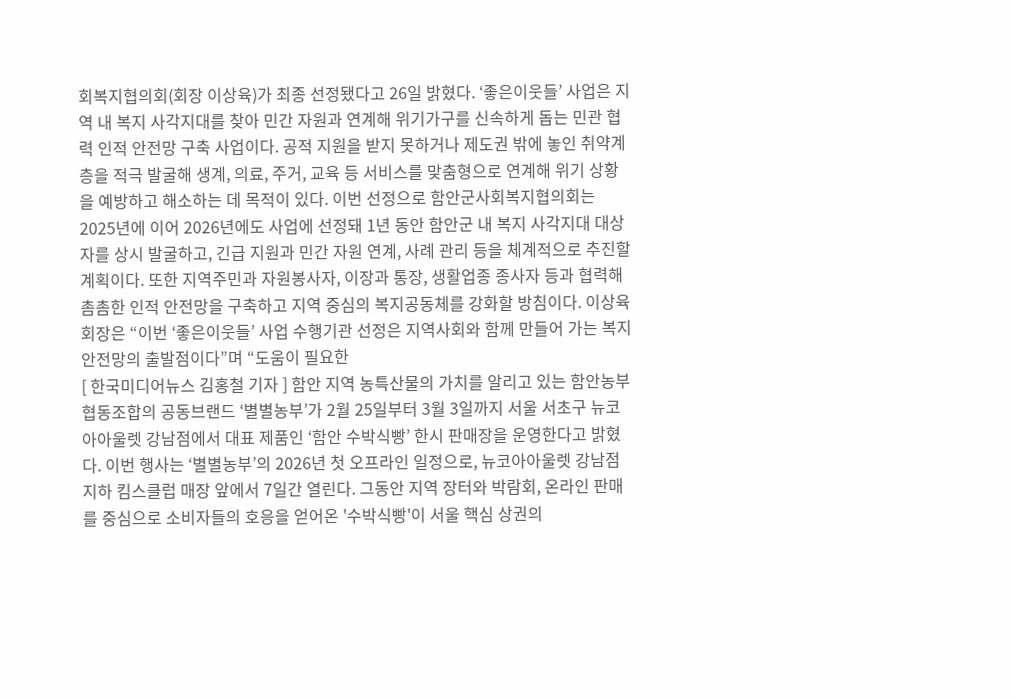회복지협의회(회장 이상육)가 최종 선정됐다고 26일 밝혔다. ‘좋은이웃들’ 사업은 지역 내 복지 사각지대를 찾아 민간 자원과 연계해 위기가구를 신속하게 돕는 민관 협력 인적 안전망 구축 사업이다. 공적 지원을 받지 못하거나 제도권 밖에 놓인 취약계층을 적극 발굴해 생계, 의료, 주거, 교육 등 서비스를 맞춤형으로 연계해 위기 상황을 예방하고 해소하는 데 목적이 있다. 이번 선정으로 함안군사회복지협의회는 2025년에 이어 2026년에도 사업에 선정돼 1년 동안 함안군 내 복지 사각지대 대상자를 상시 발굴하고, 긴급 지원과 민간 자원 연계, 사례 관리 등을 체계적으로 추진할 계획이다. 또한 지역주민과 자원봉사자, 이장과 통장, 생활업종 종사자 등과 협력해 촘촘한 인적 안전망을 구축하고 지역 중심의 복지공동체를 강화할 방침이다. 이상육 회장은 “이번 ‘좋은이웃들’ 사업 수행기관 선정은 지역사회와 함께 만들어 가는 복지 안전망의 출발점이다”며 “도움이 필요한
[ 한국미디어뉴스 김홍철 기자 ] 함안 지역 농특산물의 가치를 알리고 있는 함안농부협동조합의 공동브랜드 ‘별별농부’가 2월 25일부터 3월 3일까지 서울 서초구 뉴코아아울렛 강남점에서 대표 제품인 ‘함안 수박식빵’ 한시 판매장을 운영한다고 밝혔다. 이번 행사는 ‘별별농부’의 2026년 첫 오프라인 일정으로, 뉴코아아울렛 강남점 지하 킴스클럽 매장 앞에서 7일간 열린다. 그동안 지역 장터와 박람회, 온라인 판매를 중심으로 소비자들의 호응을 얻어온 '수박식빵'이 서울 핵심 상권의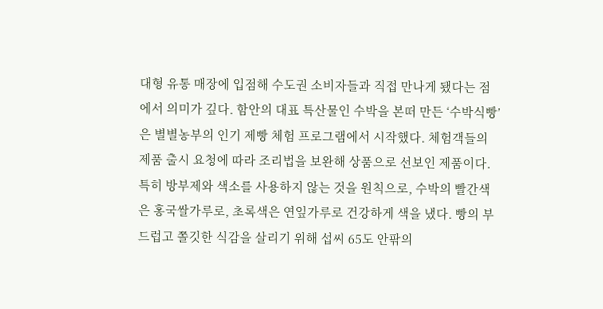대형 유통 매장에 입점해 수도권 소비자들과 직접 만나게 됐다는 점에서 의미가 깊다. 함안의 대표 특산물인 수박을 본떠 만든 ‘수박식빵’은 별별농부의 인기 제빵 체험 프로그램에서 시작했다. 체험객들의 제품 출시 요청에 따라 조리법을 보완해 상품으로 선보인 제품이다. 특히 방부제와 색소를 사용하지 않는 것을 원칙으로, 수박의 빨간색은 홍국쌀가루로, 초록색은 연잎가루로 건강하게 색을 냈다. 빵의 부드럽고 쫄깃한 식감을 살리기 위해 섭씨 65도 안팎의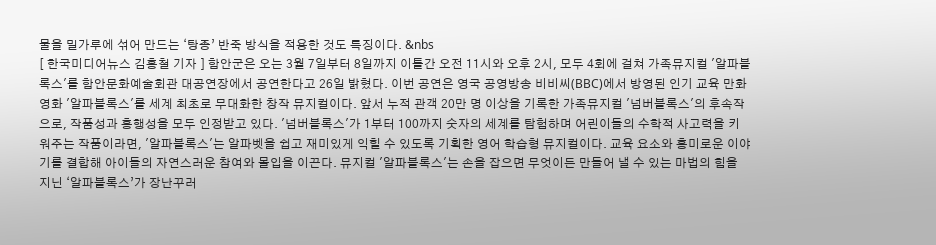물을 밀가루에 섞어 만드는 ‘탕종’ 반죽 방식을 적용한 것도 특징이다. &nbs
[ 한국미디어뉴스 김홍철 기자 ] 함안군은 오는 3월 7일부터 8일까지 이틀간 오전 11시와 오후 2시, 모두 4회에 걸쳐 가족뮤지컬 '알파블록스'를 함안문화예술회관 대공연장에서 공연한다고 26일 밝혔다. 이번 공연은 영국 공영방송 비비씨(BBC)에서 방영된 인기 교육 만화 영화 '알파블록스'를 세계 최초로 무대화한 창작 뮤지컬이다. 앞서 누적 관객 20만 명 이상을 기록한 가족뮤지컬 '넘버블록스'의 후속작으로, 작품성과 흥행성을 모두 인정받고 있다. '넘버블록스'가 1부터 100까지 숫자의 세계를 탐험하며 어린이들의 수학적 사고력을 키워주는 작품이라면, '알파블록스'는 알파벳을 쉽고 재미있게 익힐 수 있도록 기획한 영어 학습형 뮤지컬이다. 교육 요소와 흥미로운 이야기를 결합해 아이들의 자연스러운 참여와 몰입을 이끈다. 뮤지컬 '알파블록스'는 손을 잡으면 무엇이든 만들어 낼 수 있는 마법의 힘을 지닌 ‘알파블록스’가 장난꾸러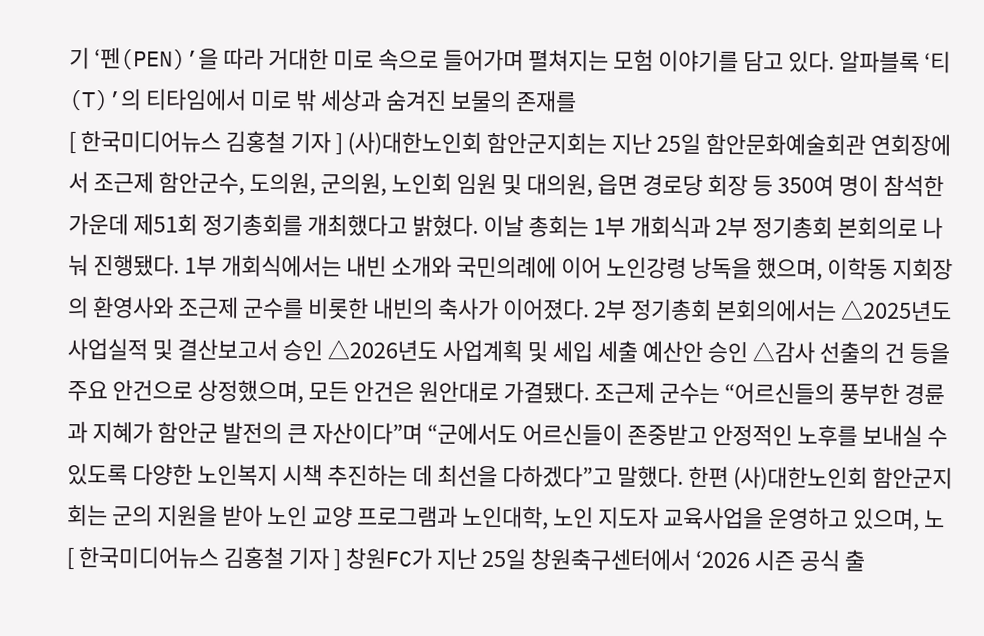기 ‘펜(PEN)’을 따라 거대한 미로 속으로 들어가며 펼쳐지는 모험 이야기를 담고 있다. 알파블록 ‘티(T)’의 티타임에서 미로 밖 세상과 숨겨진 보물의 존재를
[ 한국미디어뉴스 김홍철 기자 ] (사)대한노인회 함안군지회는 지난 25일 함안문화예술회관 연회장에서 조근제 함안군수, 도의원, 군의원, 노인회 임원 및 대의원, 읍면 경로당 회장 등 350여 명이 참석한 가운데 제51회 정기총회를 개최했다고 밝혔다. 이날 총회는 1부 개회식과 2부 정기총회 본회의로 나눠 진행됐다. 1부 개회식에서는 내빈 소개와 국민의례에 이어 노인강령 낭독을 했으며, 이학동 지회장의 환영사와 조근제 군수를 비롯한 내빈의 축사가 이어졌다. 2부 정기총회 본회의에서는 △2025년도 사업실적 및 결산보고서 승인 △2026년도 사업계획 및 세입 세출 예산안 승인 △감사 선출의 건 등을 주요 안건으로 상정했으며, 모든 안건은 원안대로 가결됐다. 조근제 군수는 “어르신들의 풍부한 경륜과 지혜가 함안군 발전의 큰 자산이다”며 “군에서도 어르신들이 존중받고 안정적인 노후를 보내실 수 있도록 다양한 노인복지 시책 추진하는 데 최선을 다하겠다”고 말했다. 한편 (사)대한노인회 함안군지회는 군의 지원을 받아 노인 교양 프로그램과 노인대학, 노인 지도자 교육사업을 운영하고 있으며, 노
[ 한국미디어뉴스 김홍철 기자 ] 창원FC가 지난 25일 창원축구센터에서 ‘2026 시즌 공식 출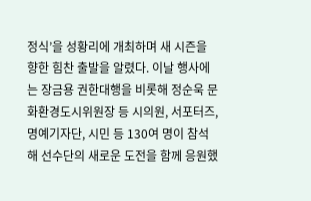정식’을 성황리에 개최하며 새 시즌을 향한 힘찬 출발을 알렸다. 이날 행사에는 장금용 권한대행을 비롯해 정순욱 문화환경도시위원장 등 시의원, 서포터즈, 명예기자단, 시민 등 130여 명이 참석해 선수단의 새로운 도전을 함께 응원했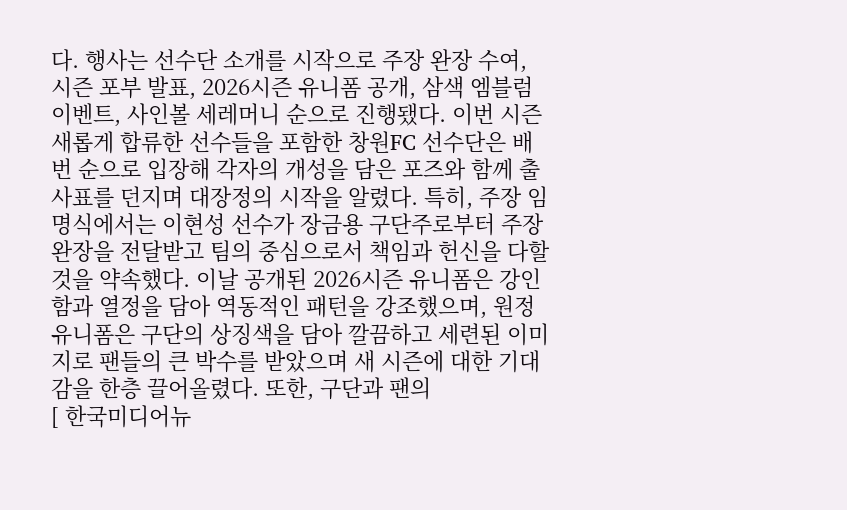다. 행사는 선수단 소개를 시작으로 주장 완장 수여, 시즌 포부 발표, 2026시즌 유니폼 공개, 삼색 엠블럼 이벤트, 사인볼 세레머니 순으로 진행됐다. 이번 시즌 새롭게 합류한 선수들을 포함한 창원FC 선수단은 배번 순으로 입장해 각자의 개성을 담은 포즈와 함께 출사표를 던지며 대장정의 시작을 알렸다. 특히, 주장 임명식에서는 이현성 선수가 장금용 구단주로부터 주장 완장을 전달받고 팀의 중심으로서 책임과 헌신을 다할 것을 약속했다. 이날 공개된 2026시즌 유니폼은 강인함과 열정을 담아 역동적인 패턴을 강조했으며, 원정 유니폼은 구단의 상징색을 담아 깔끔하고 세련된 이미지로 팬들의 큰 박수를 받았으며 새 시즌에 대한 기대감을 한층 끌어올렸다. 또한, 구단과 팬의
[ 한국미디어뉴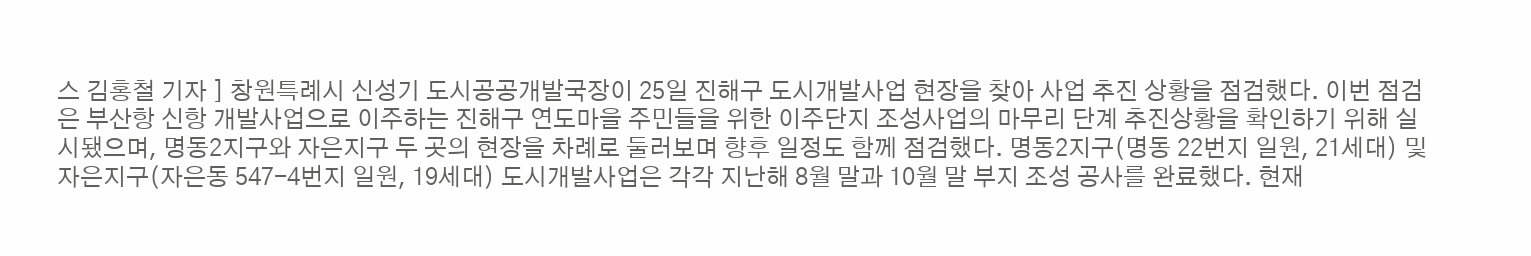스 김홍철 기자 ] 창원특례시 신성기 도시공공개발국장이 25일 진해구 도시개발사업 현장을 찾아 사업 추진 상황을 점검했다. 이번 점검은 부산항 신항 개발사업으로 이주하는 진해구 연도마을 주민들을 위한 이주단지 조성사업의 마무리 단계 추진상황을 확인하기 위해 실시됐으며, 명동2지구와 자은지구 두 곳의 현장을 차례로 둘러보며 향후 일정도 함께 점검했다. 명동2지구(명동 22번지 일원, 21세대) 및 자은지구(자은동 547-4번지 일원, 19세대) 도시개발사업은 각각 지난해 8월 말과 10월 말 부지 조성 공사를 완료했다. 현재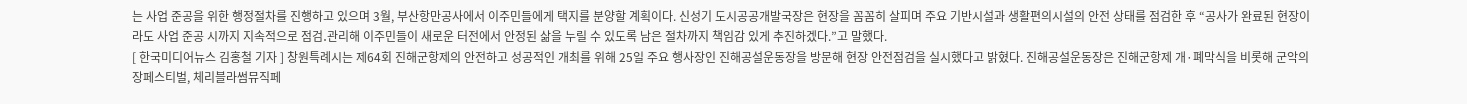는 사업 준공을 위한 행정절차를 진행하고 있으며 3월, 부산항만공사에서 이주민들에게 택지를 분양할 계획이다. 신성기 도시공공개발국장은 현장을 꼼꼼히 살피며 주요 기반시설과 생활편의시설의 안전 상태를 점검한 후 “공사가 완료된 현장이라도 사업 준공 시까지 지속적으로 점검․관리해 이주민들이 새로운 터전에서 안정된 삶을 누릴 수 있도록 남은 절차까지 책임감 있게 추진하겠다.”고 말했다.
[ 한국미디어뉴스 김홍철 기자 ] 창원특례시는 제64회 진해군항제의 안전하고 성공적인 개최를 위해 25일 주요 행사장인 진해공설운동장을 방문해 현장 안전점검을 실시했다고 밝혔다. 진해공설운동장은 진해군항제 개·폐막식을 비롯해 군악의장페스티벌, 체리블라썸뮤직페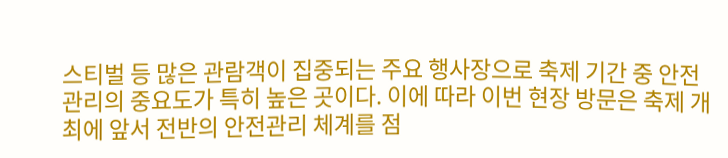스티벌 등 많은 관람객이 집중되는 주요 행사장으로 축제 기간 중 안전관리의 중요도가 특히 높은 곳이다. 이에 따라 이번 현장 방문은 축제 개최에 앞서 전반의 안전관리 체계를 점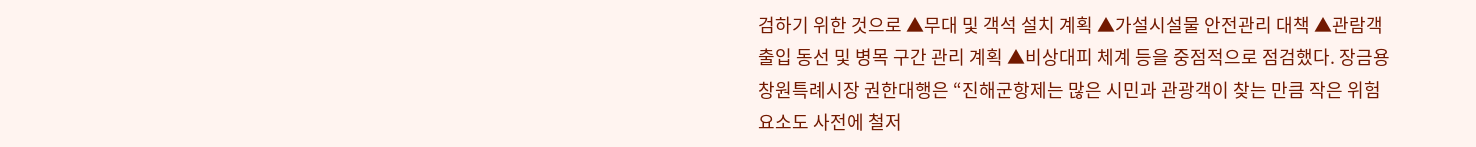검하기 위한 것으로 ▲무대 및 객석 설치 계획 ▲가설시설물 안전관리 대책 ▲관람객 출입 동선 및 병목 구간 관리 계획 ▲비상대피 체계 등을 중점적으로 점검했다. 장금용 창원특례시장 권한대행은 “진해군항제는 많은 시민과 관광객이 찾는 만큼 작은 위험 요소도 사전에 철저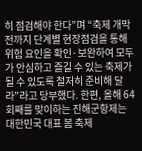히 점검해야 한다”며 “축제 개막 전까지 단계별 현장점검을 통해 위험 요인을 확인·보완하여 모두가 안심하고 즐길 수 있는 축제가 될 수 있도록 철저히 준비해 달라”라고 당부했다. 한편, 올해 64회째를 맞이하는 진해군항제는 대한민국 대표 봄 축제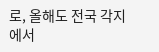로, 올해도 전국 각지에서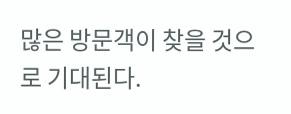많은 방문객이 찾을 것으로 기대된다.